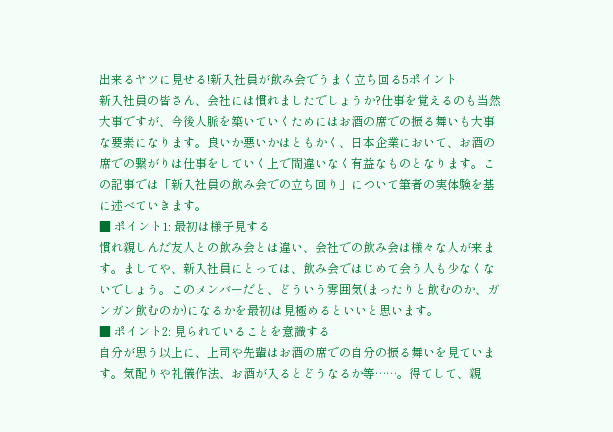出来るヤツに見せる!新入社員が飲み会でうまく立ち回る5ポイント
新入社員の皆さん、会社には慣れましたでしょうか?仕事を覚えるのも当然大事ですが、今後人脈を築いていくためにはお酒の席での振る舞いも大事な要素になります。良いか悪いかはともかく、日本企業において、お酒の席での繋がりは仕事をしていく上で間違いなく有益なものとなります。この記事では「新入社員の飲み会での立ち回り」について筆者の実体験を基に述べていきます。
■ ポイント1: 最初は様子見する
慣れ親しんだ友人との飲み会とは違い、会社での飲み会は様々な人が来ます。ましてや、新入社員にとっては、飲み会ではじめて会う人も少なくないでしょう。このメンバーだと、どういう雰囲気(まったりと飲むのか、ガンガン飲むのか)になるかを最初は見極めるといいと思います。
■ ポイント2: 見られていることを意識する
自分が思う以上に、上司や先輩はお酒の席での自分の振る舞いを見ています。気配りや礼儀作法、お酒が入るとどうなるか等……。得てして、親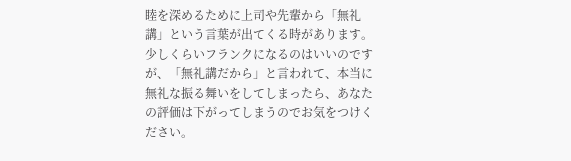睦を深めるために上司や先輩から「無礼講」という言葉が出てくる時があります。少しくらいフランクになるのはいいのですが、「無礼講だから」と言われて、本当に無礼な振る舞いをしてしまったら、あなたの評価は下がってしまうのでお気をつけください。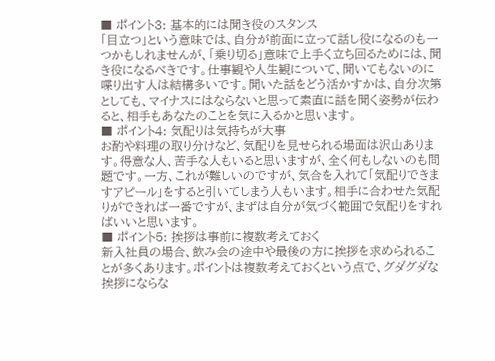■ ポイント3: 基本的には聞き役のスタンス
「目立つ」という意味では、自分が前面に立って話し役になるのも一つかもしれませんが、「乗り切る」意味で上手く立ち回るためには、聞き役になるべきです。仕事観や人生観について、聞いてもないのに喋り出す人は結構多いです。聞いた話をどう活かすかは、自分次第としても、マイナスにはならないと思って素直に話を聞く姿勢が伝わると、相手もあなたのことを気に入るかと思います。
■ ポイント4: 気配りは気持ちが大事
お酌や料理の取り分けなど、気配りを見せられる場面は沢山あります。得意な人、苦手な人もいると思いますが、全く何もしないのも問題です。一方、これが難しいのですが、気合を入れて「気配りできますアピール」をすると引いてしまう人もいます。相手に合わせた気配りができれば一番ですが、まずは自分が気づく範囲で気配りをすればいいと思います。
■ ポイント5: 挨拶は事前に複数考えておく
新入社員の場合、飲み会の途中や最後の方に挨拶を求められることが多くあります。ポイントは複数考えておくという点で、グダグダな挨拶にならな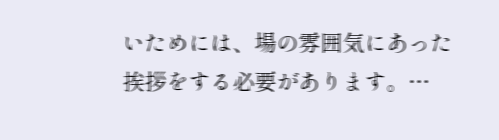いためには、場の雰囲気にあった挨拶をする必要があります。…